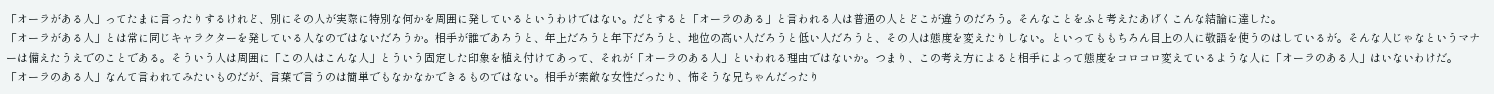「オーラがある人」ってたまに言ったりするけれど、別にその人が実際に特別な何かを周囲に発しているというわけではない。だとすると「オーラのある」と言われる人は普通の人とどこが違うのだろう。そんなことをふと考えたあげくこんな結論に達した。
「オーラがある人」とは常に同じキャラクターを発している人なのではないだろうか。相手が誰であろうと、年上だろうと年下だろうと、地位の高い人だろうと低い人だろうと、その人は態度を変えたりしない。といってももちろん目上の人に敬語を使うのはしているが。そんな人じゃなというマナーは備えたうえでのことである。そういう人は周囲に「この人はこんな人」とういう固定した印象を植え付けてあって、それが「オーラのある人」といわれる理由ではないか。つまり、この考え方によると相手によって態度をコロコロ変えているような人に「オーラのある人」はいないわけだ。
「オーラのある人」なんて言われてみたいものだが、言葉で言うのは簡単でもなかなかできるものではない。相手が素敵な女性だったり、怖そうな兄ちゃんだったり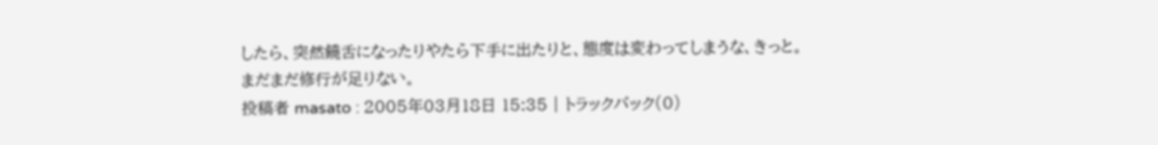したら、突然饒舌になったりやたら下手に出たりと、態度は変わってしまうな、きっと。
まだまだ修行が足りない。
投稿者 masato : 2005年03月18日 15:35 | トラックバック(0)